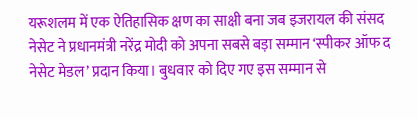यरूशलम में एक ऐतिहासिक क्षण का साक्षी बना जब इजरायल की संसद नेसेट ने प्रधानमंत्री नरेंद्र मोदी को अपना सबसे बड़ा सम्मान ‘स्पीकर ऑफ द नेसेट मेडल’ प्रदान किया। बुधवार को दिए गए इस सम्मान से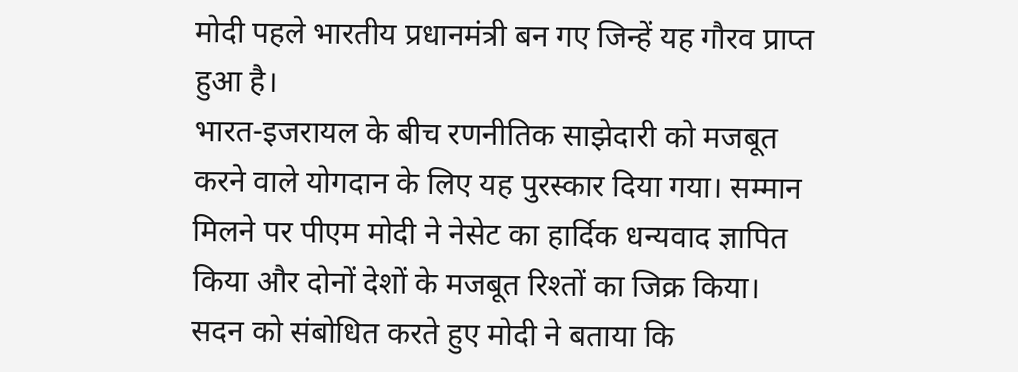मोदी पहले भारतीय प्रधानमंत्री बन गए जिन्हें यह गौरव प्राप्त हुआ है।
भारत-इजरायल के बीच रणनीतिक साझेदारी को मजबूत करने वाले योगदान के लिए यह पुरस्कार दिया गया। सम्मान मिलने पर पीएम मोदी ने नेसेट का हार्दिक धन्यवाद ज्ञापित किया और दोनों देशों के मजबूत रिश्तों का जिक्र किया।
सदन को संबोधित करते हुए मोदी ने बताया कि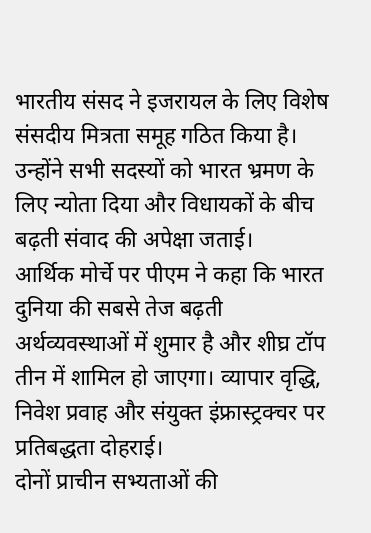भारतीय संसद ने इजरायल के लिए विशेष संसदीय मित्रता समूह गठित किया है। उन्होंने सभी सदस्यों को भारत भ्रमण के लिए न्योता दिया और विधायकों के बीच बढ़ती संवाद की अपेक्षा जताई।
आर्थिक मोर्चे पर पीएम ने कहा कि भारत दुनिया की सबसे तेज बढ़ती अर्थव्यवस्थाओं में शुमार है और शीघ्र टॉप तीन में शामिल हो जाएगा। व्यापार वृद्धि, निवेश प्रवाह और संयुक्त इंफ्रास्ट्रक्चर पर प्रतिबद्धता दोहराई।
दोनों प्राचीन सभ्यताओं की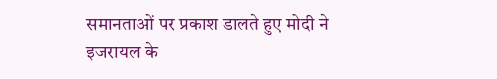समानताओं पर प्रकाश डालते हुए मोदी ने इजरायल के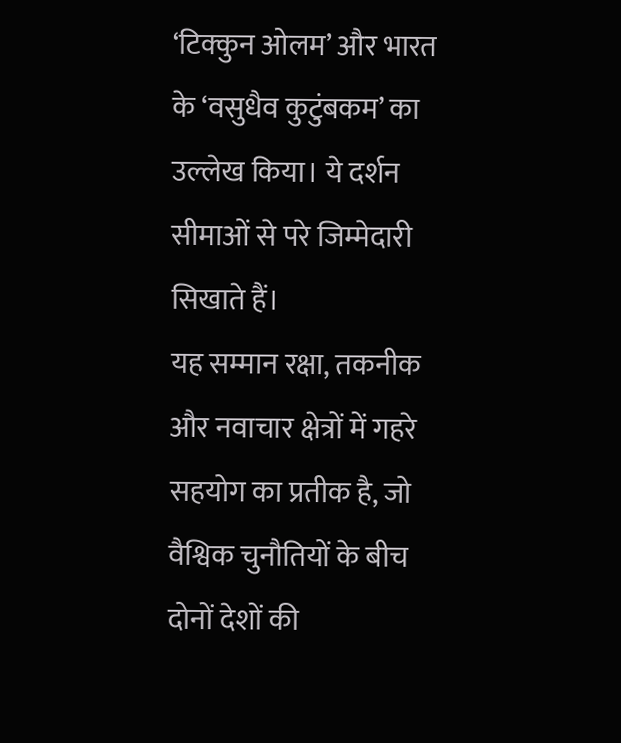‘टिक्कुन ओलम’ और भारत के ‘वसुधैव कुटुंबकम’ का उल्लेख किया। ये दर्शन सीमाओं से परे जिम्मेदारी सिखाते हैं।
यह सम्मान रक्षा, तकनीक और नवाचार क्षेत्रों में गहरे सहयोग का प्रतीक है, जो वैश्विक चुनौतियों के बीच दोनों देशों की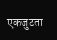एकजुटता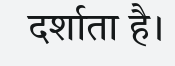दर्शाता है।